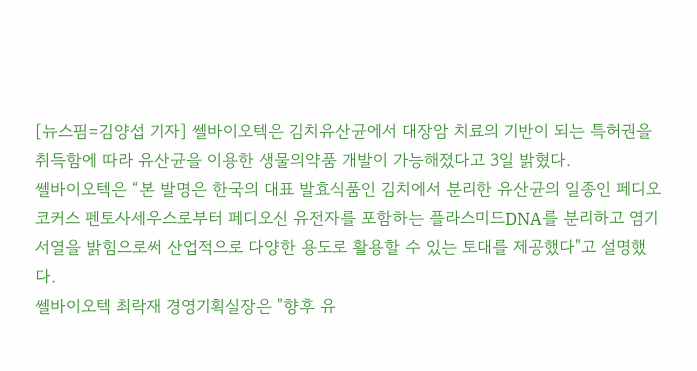[뉴스핌=김양섭 기자] 쎌바이오텍은 김치유산균에서 대장암 치료의 기반이 되는 특허권을 취득함에 따라 유산균을 이용한 생물의약품 개발이 가능해졌다고 3일 밝혔다.
쎌바이오텍은 “본 발명은 한국의 대표 발효식품인 김치에서 분리한 유산균의 일종인 페디오코커스 펜토사세우스로부터 페디오신 유전자를 포함하는 플라스미드DNA를 분리하고 염기서열을 밝힘으로써 산업적으로 다양한 용도로 활용할 수 있는 토대를 제공했다"고 설명했다.
쎌바이오텍 최락재 경영기획실장은 "향후 유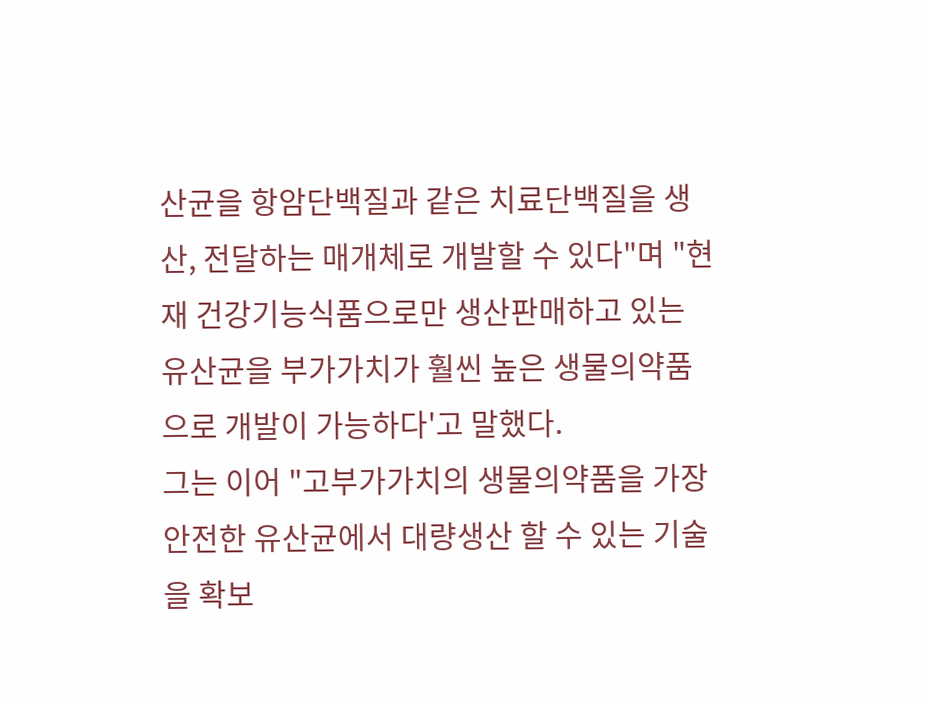산균을 항암단백질과 같은 치료단백질을 생산, 전달하는 매개체로 개발할 수 있다"며 "현재 건강기능식품으로만 생산판매하고 있는 유산균을 부가가치가 훨씬 높은 생물의약품으로 개발이 가능하다'고 말했다.
그는 이어 "고부가가치의 생물의약품을 가장 안전한 유산균에서 대량생산 할 수 있는 기술을 확보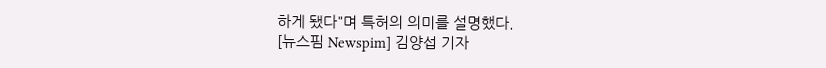하게 됐다"며 특허의 의미를 설명했다.
[뉴스핌 Newspim] 김양섭 기자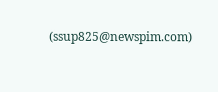(ssup825@newspim.com)